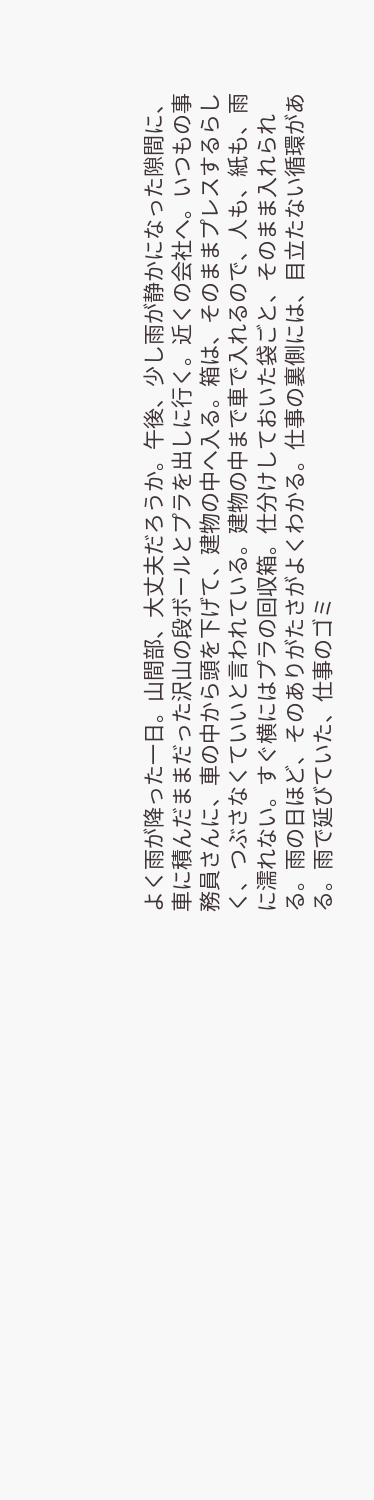よく雨が降った一日。山間部、大丈夫だろうか。午後、少し雨が静かになった隙間に、車に積んだままだった沢山の段ボールとプラを出しに行く。近くの会社へ。いつもの事務員さんに、車の中から頭を下げて、建物の中へ入る。箱は、そのままプレスするらしく、つぶさなくていいと言われている。建物の中まで車で入れるので、人も、紙も、雨に濡れない。すぐ横にはプラの回収箱。仕分けしておいた袋ごと、そのまま入れられる。雨の日ほど、そのありがたさがよくわかる。仕事の裏側には、目立たない循環がある。雨で延びていた、仕事のゴミ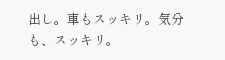出し。車もスッキリ。気分も、スッキリ。